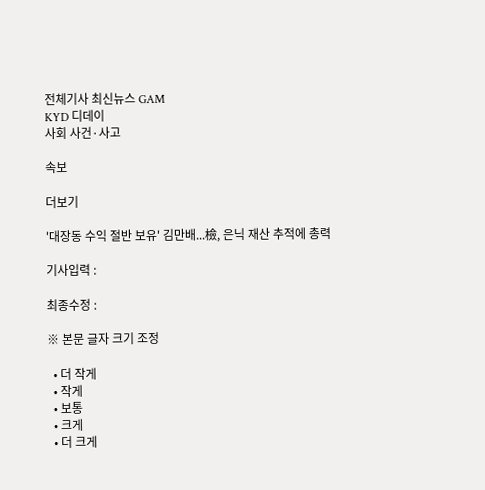전체기사 최신뉴스 GAM
KYD 디데이
사회 사건·사고

속보

더보기

'대장동 수익 절반 보유' 김만배...檢, 은닉 재산 추적에 총력

기사입력 :

최종수정 :

※ 본문 글자 크기 조정

  • 더 작게
  • 작게
  • 보통
  • 크게
  • 더 크게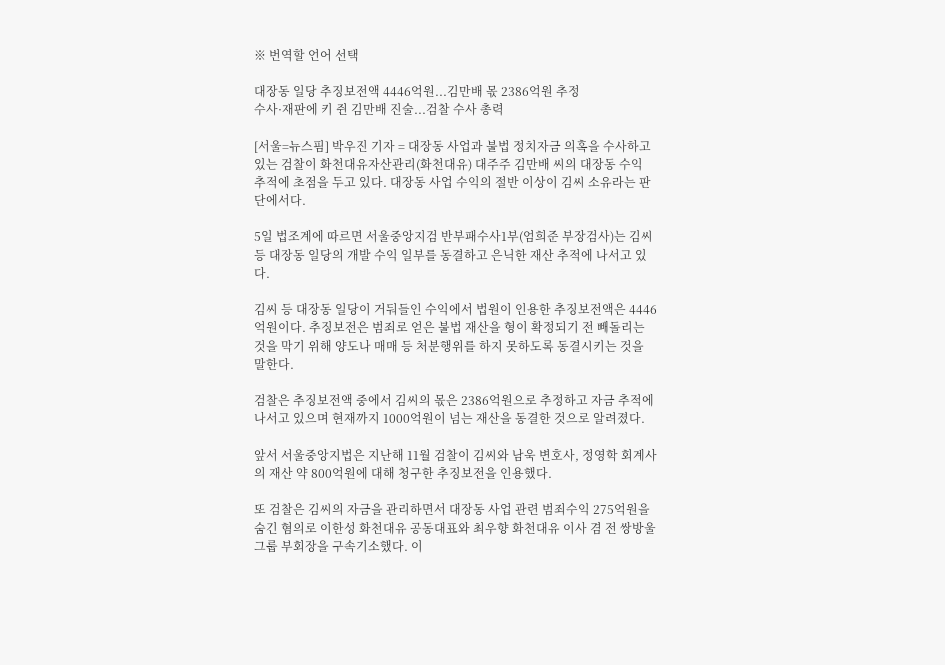※ 번역할 언어 선택

대장동 일당 추징보전액 4446억원...김만배 몫 2386억원 추정
수사·재판에 키 쥔 김만배 진술...검찰 수사 총력

[서울=뉴스핌] 박우진 기자 = 대장동 사업과 불법 정치자금 의혹을 수사하고 있는 검찰이 화천대유자산관리(화천대유) 대주주 김만배 씨의 대장동 수익 추적에 초점을 두고 있다. 대장동 사업 수익의 절반 이상이 김씨 소유라는 판단에서다.

5일 법조계에 따르면 서울중앙지검 반부패수사1부(엄희준 부장검사)는 김씨 등 대장동 일당의 개발 수익 일부를 동결하고 은닉한 재산 추적에 나서고 있다.

김씨 등 대장동 일당이 거둬들인 수익에서 법원이 인용한 추징보전액은 4446억원이다. 추징보전은 범죄로 얻은 불법 재산을 형이 확정되기 전 빼돌리는 것을 막기 위해 양도나 매매 등 처분행위를 하지 못하도록 동결시키는 것을 말한다.

검찰은 추징보전액 중에서 김씨의 몫은 2386억원으로 추정하고 자금 추적에 나서고 있으며 현재까지 1000억원이 넘는 재산을 동결한 것으로 알려졌다.

앞서 서울중앙지법은 지난해 11월 검찰이 김씨와 남욱 변호사, 정영학 회계사의 재산 약 800억원에 대해 청구한 추징보전을 인용했다.

또 검찰은 김씨의 자금을 관리하면서 대장동 사업 관련 범죄수익 275억원을 숨긴 혐의로 이한성 화천대유 공동대표와 최우향 화천대유 이사 겸 전 쌍방울그룹 부회장을 구속기소했다. 이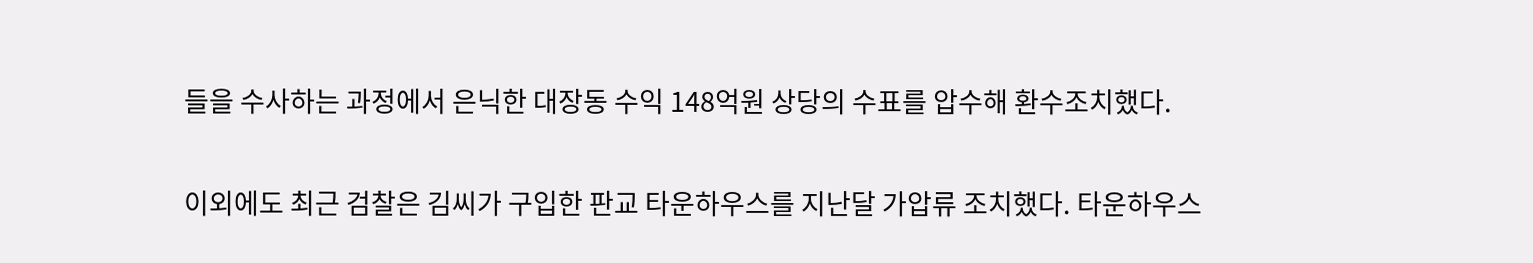들을 수사하는 과정에서 은닉한 대장동 수익 148억원 상당의 수표를 압수해 환수조치했다.

이외에도 최근 검찰은 김씨가 구입한 판교 타운하우스를 지난달 가압류 조치했다. 타운하우스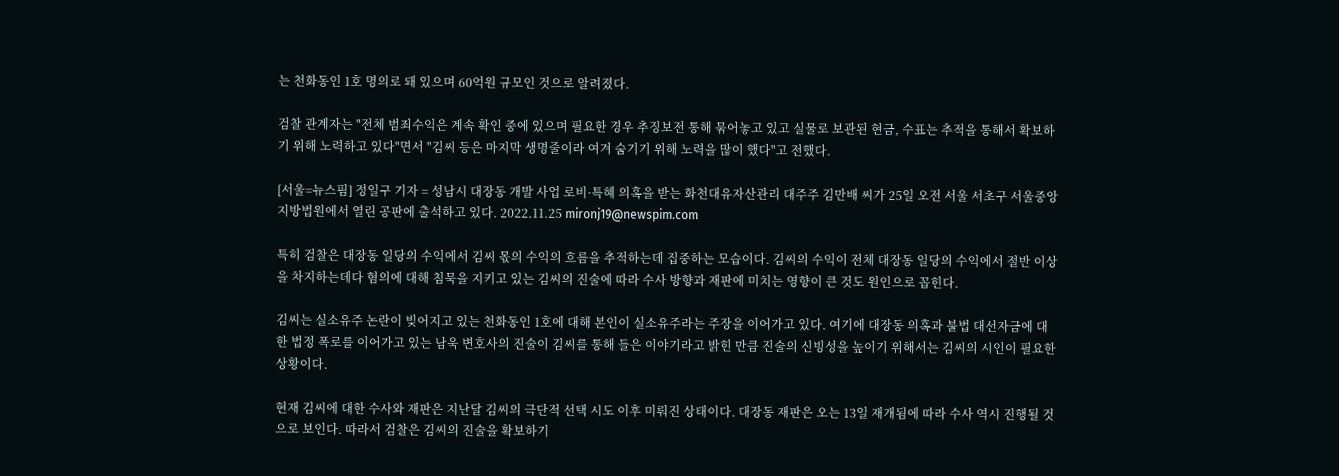는 천화동인 1호 명의로 돼 있으며 60억원 규모인 것으로 알려졌다.

검찰 관계자는 "전체 범죄수익은 계속 확인 중에 있으며 필요한 경우 추징보전 통해 묶어놓고 있고 실물로 보관된 현금, 수표는 추적을 통해서 확보하기 위해 노력하고 있다"면서 "김씨 등은 마지막 생명줄이라 여겨 숨기기 위해 노력을 많이 했다"고 전했다.

[서울=뉴스핌] 정일구 기자 = 성남시 대장동 개발 사업 로비·특혜 의혹을 받는 화천대유자산관리 대주주 김만배 씨가 25일 오전 서울 서초구 서울중앙지방법원에서 열린 공판에 출석하고 있다. 2022.11.25 mironj19@newspim.com

특히 검찰은 대장동 일당의 수익에서 김씨 몫의 수익의 흐름을 추적하는데 집중하는 모습이다. 김씨의 수익이 전체 대장동 일당의 수익에서 절반 이상을 차지하는데다 혐의에 대해 침묵을 지키고 있는 김씨의 진술에 따라 수사 방향과 재판에 미치는 영향이 큰 것도 원인으로 꼽힌다.

김씨는 실소유주 논란이 빚어지고 있는 천화동인 1호에 대해 본인이 실소유주라는 주장을 이어가고 있다. 여기에 대장동 의혹과 불법 대선자금에 대한 법정 폭로를 이어가고 있는 남욱 변호사의 진술이 김씨를 통해 들은 이야기라고 밝힌 만큼 진술의 신빙성을 높이기 위해서는 김씨의 시인이 필요한 상황이다.

현재 김씨에 대한 수사와 재판은 지난달 김씨의 극단적 선택 시도 이후 미뤄진 상태이다. 대장동 재판은 오는 13일 재개됨에 따라 수사 역시 진행될 것으로 보인다. 따라서 검찰은 김씨의 진술을 확보하기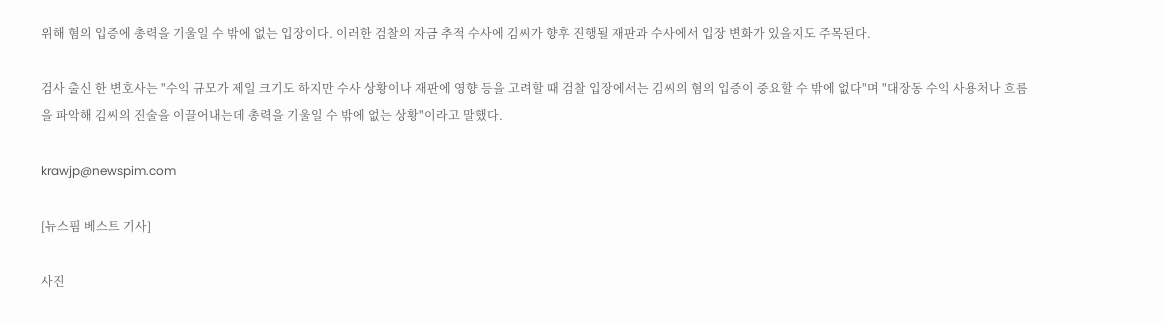위해 혐의 입증에 총력을 기울일 수 밖에 없는 입장이다. 이러한 검찰의 자금 추적 수사에 김씨가 향후 진행될 재판과 수사에서 입장 변화가 있을지도 주목된다.

검사 출신 한 변호사는 "수익 규모가 제일 크기도 하지만 수사 상황이나 재판에 영향 등을 고려할 때 검찰 입장에서는 김씨의 혐의 입증이 중요할 수 밖에 없다"며 "대장동 수익 사용처나 흐름을 파악해 김씨의 진술을 이끌어내는데 총력을 기울일 수 밖에 없는 상황"이라고 말했다.

krawjp@newspim.com

[뉴스핌 베스트 기사]

사진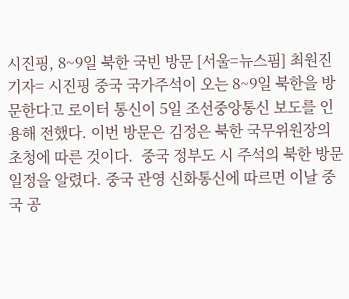시진핑, 8~9일 북한 국빈 방문 [서울=뉴스핌] 최원진 기자= 시진핑 중국 국가주석이 오는 8~9일 북한을 방문한다고 로이터 통신이 5일 조선중앙통신 보도를 인용해 전했다. 이번 방문은 김정은 북한 국무위원장의 초청에 따른 것이다.  중국 정부도 시 주석의 북한 방문 일정을 알렸다. 중국 관영 신화통신에 따르면 이날 중국 공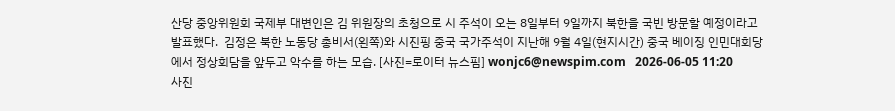산당 중앙위원회 국제부 대변인은 김 위원장의 초청으로 시 주석이 오는 8일부터 9일까지 북한을 국빈 방문할 예정이라고 발표했다.  김정은 북한 노동당 총비서(왼쪽)와 시진핑 중국 국가주석이 지난해 9월 4일(현지시간) 중국 베이징 인민대회당에서 정상회담을 앞두고 악수를 하는 모습. [사진=로이터 뉴스핌] wonjc6@newspim.com   2026-06-05 11:20
사진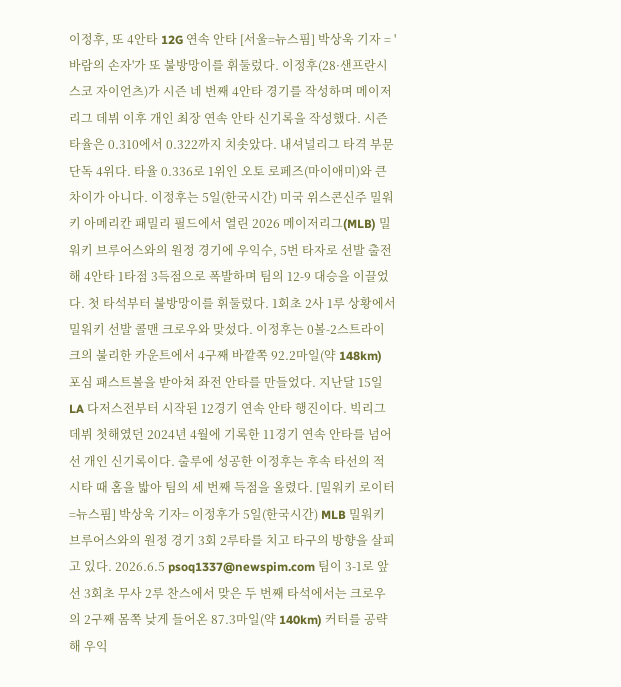이정후, 또 4안타 12G 연속 안타 [서울=뉴스핌] 박상욱 기자 = '바람의 손자'가 또 불방망이를 휘둘렀다. 이정후(28·샌프란시스코 자이언츠)가 시즌 네 번째 4안타 경기를 작성하며 메이저리그 데뷔 이후 개인 최장 연속 안타 신기록을 작성했다. 시즌 타율은 0.310에서 0.322까지 치솟았다. 내셔널리그 타격 부문 단독 4위다. 타율 0.336로 1위인 오토 로페즈(마이애미)와 큰 차이가 아니다. 이정후는 5일(한국시간) 미국 위스콘신주 밀워키 아메리칸 패밀리 필드에서 열린 2026 메이저리그(MLB) 밀워키 브루어스와의 원정 경기에 우익수, 5번 타자로 선발 출전해 4안타 1타점 3득점으로 폭발하며 팀의 12-9 대승을 이끌었다. 첫 타석부터 불방망이를 휘둘렀다. 1회초 2사 1루 상황에서 밀워키 선발 콜맨 크로우와 맞섰다. 이정후는 0볼-2스트라이크의 불리한 카운트에서 4구째 바깥쪽 92.2마일(약 148km) 포심 패스트볼을 받아쳐 좌전 안타를 만들었다. 지난달 15일 LA 다저스전부터 시작된 12경기 연속 안타 행진이다. 빅리그 데뷔 첫해였던 2024년 4월에 기록한 11경기 연속 안타를 넘어선 개인 신기록이다. 출루에 성공한 이정후는 후속 타선의 적시타 때 홈을 밟아 팀의 세 번째 득점을 올렸다. [밀워키 로이터=뉴스핌] 박상욱 기자= 이정후가 5일(한국시간) MLB 밀워키 브루어스와의 원정 경기 3회 2루타를 치고 타구의 방향을 살피고 있다. 2026.6.5 psoq1337@newspim.com 팀이 3-1로 앞선 3회초 무사 2루 찬스에서 맞은 두 번째 타석에서는 크로우의 2구째 몸쪽 낮게 들어온 87.3마일(약 140km) 커터를 공략해 우익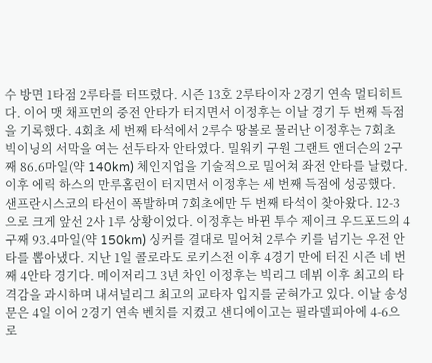수 방면 1타점 2루타를 터뜨렸다. 시즌 13호 2루타이자 2경기 연속 멀티히트다. 이어 맷 채프먼의 중전 안타가 터지면서 이정후는 이날 경기 두 번째 득점을 기록했다. 4회초 세 번째 타석에서 2루수 땅볼로 물러난 이정후는 7회초 빅이닝의 서막을 여는 선두타자 안타였다. 밀워키 구원 그랜트 앤더슨의 2구째 86.6마일(약 140km) 체인지업을 기술적으로 밀어쳐 좌전 안타를 날렸다. 이후 에릭 하스의 만루홈런이 터지면서 이정후는 세 번째 득점에 성공했다. 샌프란시스코의 타선이 폭발하며 7회초에만 두 번째 타석이 찾아왔다. 12-3으로 크게 앞선 2사 1루 상황이었다. 이정후는 바뀐 투수 제이크 우드포드의 4구째 93.4마일(약 150km) 싱커를 결대로 밀어쳐 2루수 키를 넘기는 우전 안타를 뽑아냈다. 지난 1일 콜로라도 로키스전 이후 4경기 만에 터진 시즌 네 번째 4안타 경기다. 메이저리그 3년 차인 이정후는 빅리그 데뷔 이후 최고의 타격감을 과시하며 내셔널리그 최고의 교타자 입지를 굳혀가고 있다. 이날 송성문은 4일 이어 2경기 연속 벤치를 지켰고 샌디에이고는 필라델피아에 4-6으로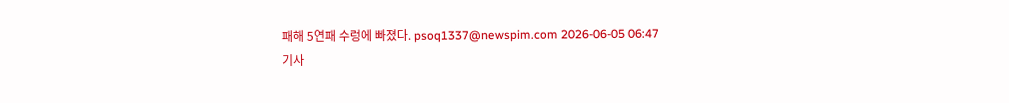패해 5연패 수렁에 빠졌다. psoq1337@newspim.com 2026-06-05 06:47
기사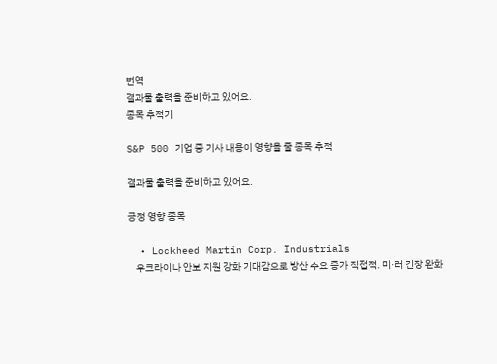번역
결과물 출력을 준비하고 있어요.
종목 추적기

S&P 500 기업 중 기사 내용이 영향을 줄 종목 추적

결과물 출력을 준비하고 있어요.

긍정 영향 종목

  • Lockheed Martin Corp. Industrials
    우크라이나 안보 지원 강화 기대감으로 방산 수요 증가 직접적. 미·러 긴장 완화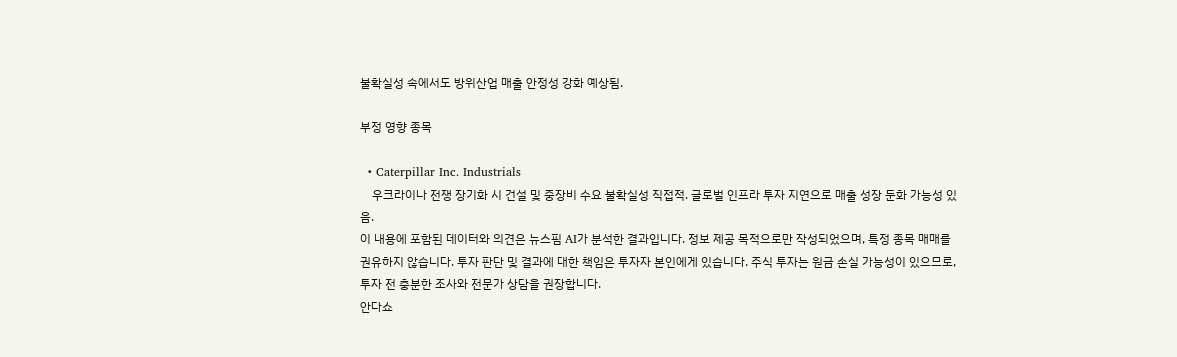불확실성 속에서도 방위산업 매출 안정성 강화 예상됨.

부정 영향 종목

  • Caterpillar Inc. Industrials
    우크라이나 전쟁 장기화 시 건설 및 중장비 수요 불확실성 직접적. 글로벌 인프라 투자 지연으로 매출 성장 둔화 가능성 있음.
이 내용에 포함된 데이터와 의견은 뉴스핌 AI가 분석한 결과입니다. 정보 제공 목적으로만 작성되었으며, 특정 종목 매매를 권유하지 않습니다. 투자 판단 및 결과에 대한 책임은 투자자 본인에게 있습니다. 주식 투자는 원금 손실 가능성이 있으므로, 투자 전 충분한 조사와 전문가 상담을 권장합니다.
안다쇼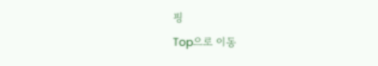핑
Top으로 이동